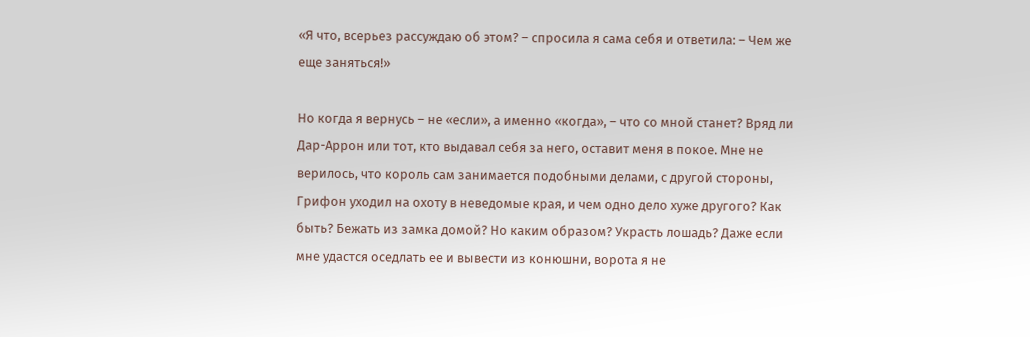«Я что, всерьез рассуждаю об этом? – спросила я сама себя и ответила: – Чем же еще заняться!»

Но когда я вернусь – не «если», а именно «когда», – что со мной станет? Вряд ли Дар-Аррон или тот, кто выдавал себя за него, оставит меня в покое. Мне не верилось, что король сам занимается подобными делами, с другой стороны, Грифон уходил на охоту в неведомые края, и чем одно дело хуже другого? Как быть? Бежать из замка домой? Но каким образом? Украсть лошадь? Даже если мне удастся оседлать ее и вывести из конюшни, ворота я не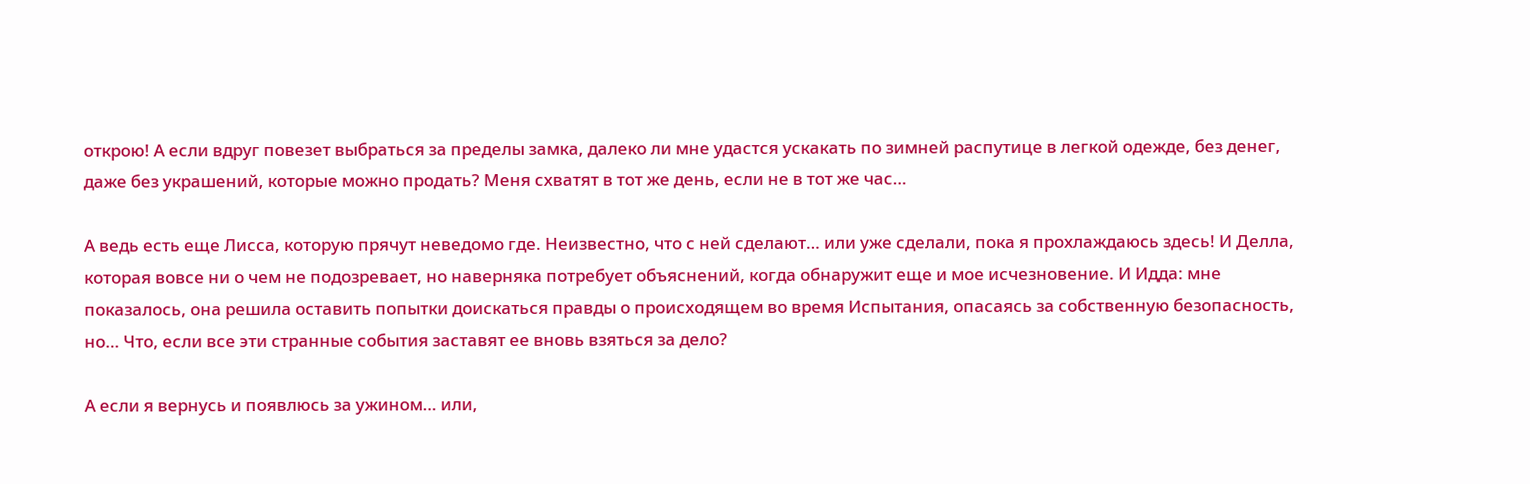открою! А если вдруг повезет выбраться за пределы замка, далеко ли мне удастся ускакать по зимней распутице в легкой одежде, без денег, даже без украшений, которые можно продать? Меня схватят в тот же день, если не в тот же час…

А ведь есть еще Лисса, которую прячут неведомо где. Неизвестно, что с ней сделают… или уже сделали, пока я прохлаждаюсь здесь! И Делла, которая вовсе ни о чем не подозревает, но наверняка потребует объяснений, когда обнаружит еще и мое исчезновение. И Идда: мне показалось, она решила оставить попытки доискаться правды о происходящем во время Испытания, опасаясь за собственную безопасность, но… Что, если все эти странные события заставят ее вновь взяться за дело?

А если я вернусь и появлюсь за ужином… или,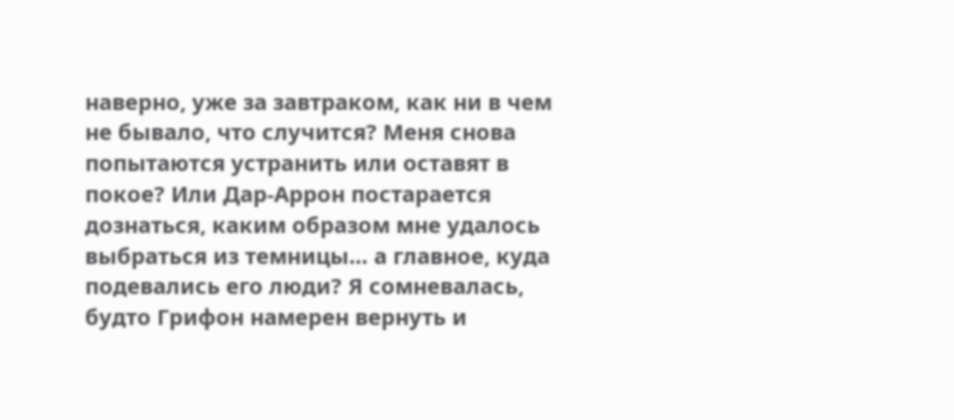наверно, уже за завтраком, как ни в чем не бывало, что случится? Меня снова попытаются устранить или оставят в покое? Или Дар-Аррон постарается дознаться, каким образом мне удалось выбраться из темницы… а главное, куда подевались его люди? Я сомневалась, будто Грифон намерен вернуть и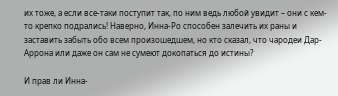их тоже, а если все-таки поступит так, по ним ведь любой увидит – они с кем-то крепко подрались! Наверно, Инна-Ро способен залечить их раны и заставить забыть обо всем произошедшем, но кто сказал, что чародеи Дар-Аррона или даже он сам не сумеют докопаться до истины?

И прав ли Инна-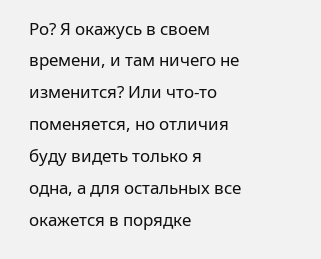Ро? Я окажусь в своем времени, и там ничего не изменится? Или что-то поменяется, но отличия буду видеть только я одна, а для остальных все окажется в порядке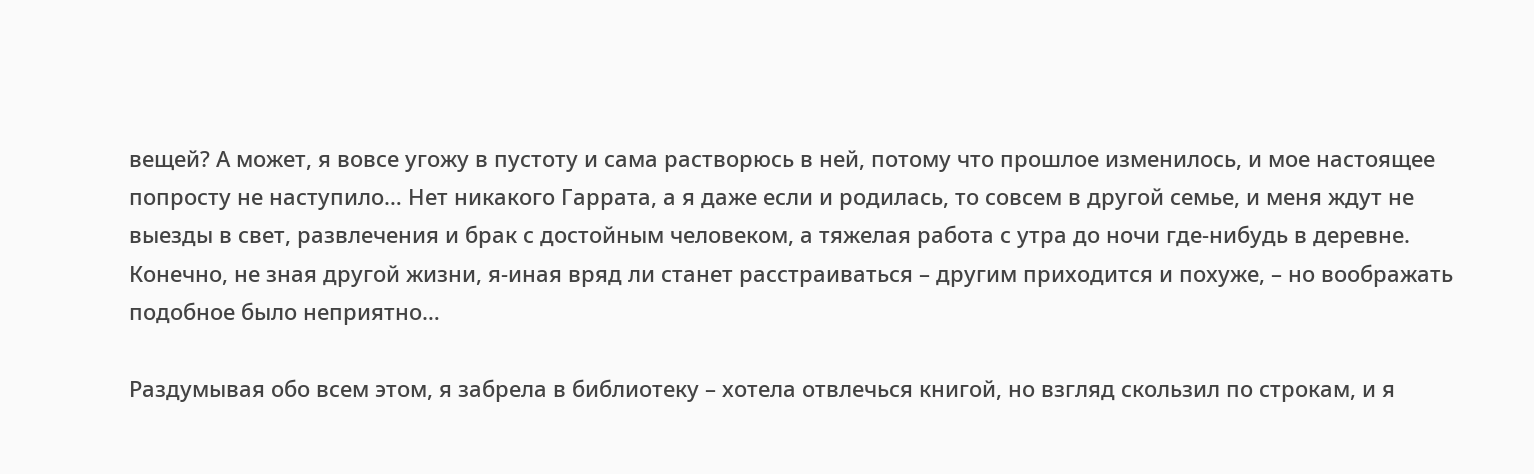вещей? А может, я вовсе угожу в пустоту и сама растворюсь в ней, потому что прошлое изменилось, и мое настоящее попросту не наступило… Нет никакого Гаррата, а я даже если и родилась, то совсем в другой семье, и меня ждут не выезды в свет, развлечения и брак с достойным человеком, а тяжелая работа с утра до ночи где-нибудь в деревне. Конечно, не зная другой жизни, я-иная вряд ли станет расстраиваться – другим приходится и похуже, – но воображать подобное было неприятно…

Раздумывая обо всем этом, я забрела в библиотеку – хотела отвлечься книгой, но взгляд скользил по строкам, и я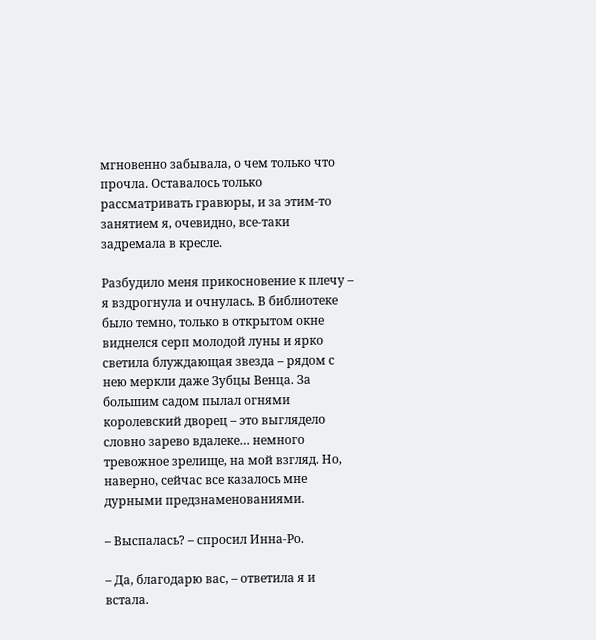мгновенно забывала, о чем только что прочла. Оставалось только рассматривать гравюры, и за этим-то занятием я, очевидно, все-таки задремала в кресле.

Разбудило меня прикосновение к плечу – я вздрогнула и очнулась. В библиотеке было темно, только в открытом окне виднелся серп молодой луны и ярко светила блуждающая звезда – рядом с нею меркли даже Зубцы Венца. За большим садом пылал огнями королевский дворец – это выглядело словно зарево вдалеке… немного тревожное зрелище, на мой взгляд. Но, наверно, сейчас все казалось мне дурными предзнаменованиями.

– Выспалась? – спросил Инна-Ро.

– Да, благодарю вас, – ответила я и встала.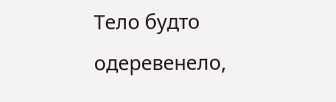Тело будто одеревенело,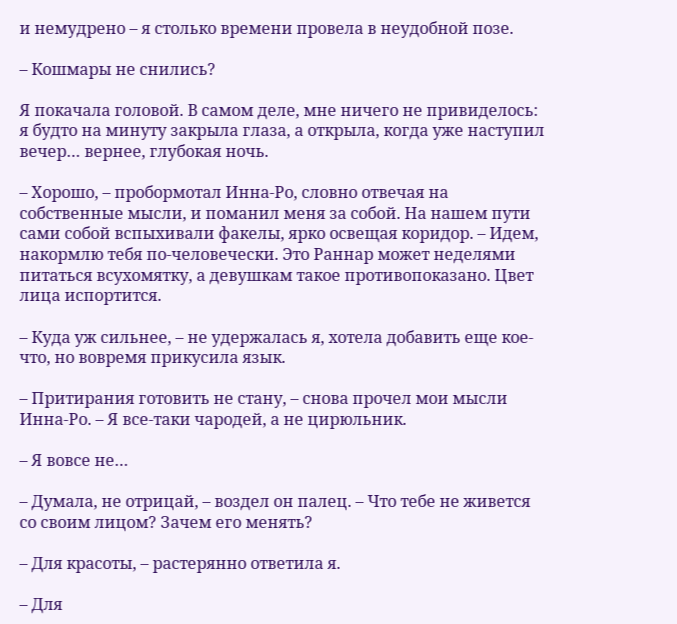и немудрено – я столько времени провела в неудобной позе.

– Кошмары не снились?

Я покачала головой. В самом деле, мне ничего не привиделось: я будто на минуту закрыла глаза, а открыла, когда уже наступил вечер… вернее, глубокая ночь.

– Хорошо, – пробормотал Инна-Ро, словно отвечая на собственные мысли, и поманил меня за собой. На нашем пути сами собой вспыхивали факелы, ярко освещая коридор. – Идем, накормлю тебя по-человечески. Это Раннар может неделями питаться всухомятку, а девушкам такое противопоказано. Цвет лица испортится.

– Куда уж сильнее, – не удержалась я, хотела добавить еще кое-что, но вовремя прикусила язык.

– Притирания готовить не стану, – снова прочел мои мысли Инна-Ро. – Я все-таки чародей, а не цирюльник.

– Я вовсе не…

– Думала, не отрицай, – воздел он палец. – Что тебе не живется со своим лицом? Зачем его менять?

– Для красоты, – растерянно ответила я.

– Для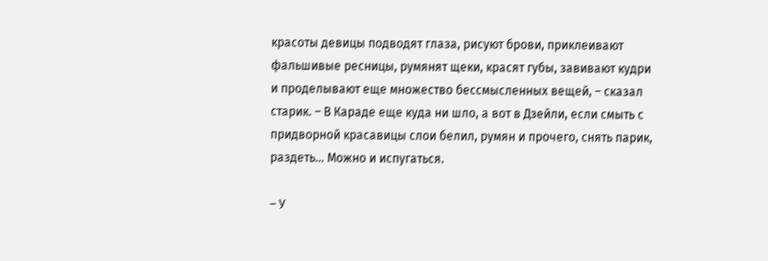красоты девицы подводят глаза, рисуют брови, приклеивают фальшивые ресницы, румянят щеки, красят губы, завивают кудри и проделывают еще множество бессмысленных вещей, – сказал старик. – В Караде еще куда ни шло, а вот в Дзейли, если смыть с придворной красавицы слои белил, румян и прочего, снять парик, раздеть… Можно и испугаться.

– У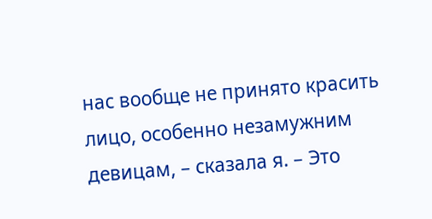нас вообще не принято красить лицо, особенно незамужним девицам, – сказала я. – Это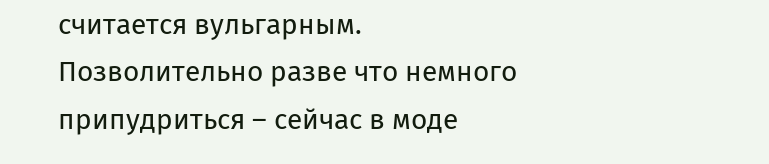считается вульгарным. Позволительно разве что немного припудриться – сейчас в моде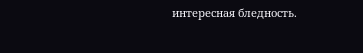интересная бледность.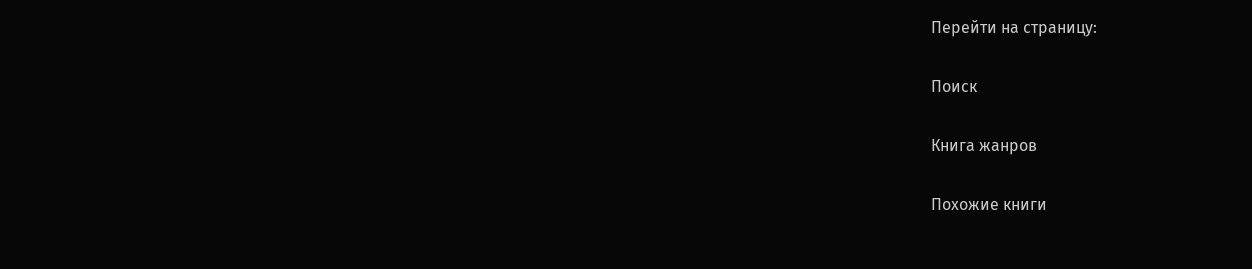Перейти на страницу:

Поиск

Книга жанров

Похожие книги